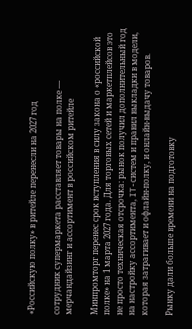«Российскую полку» в ритейле перенесли на 2027 год

сотрудник супермаркета расставляет товары на полке — мерчандайзинг и ассортимент в российском ритейле

Минпромторг перенес срок вступления в силу закона о «российской полке» на 1 марта 2027 года. Для торговых сетей и маркетплейсов это не просто техническая отсрочка: рынок получил дополнительный год на настройку ассортимента, IT-систем и правил выкладки в модели, которая затрагивает и офлайн-полку, и онлайн-выдачу товаров.

Рынку дали больше времени на подготовку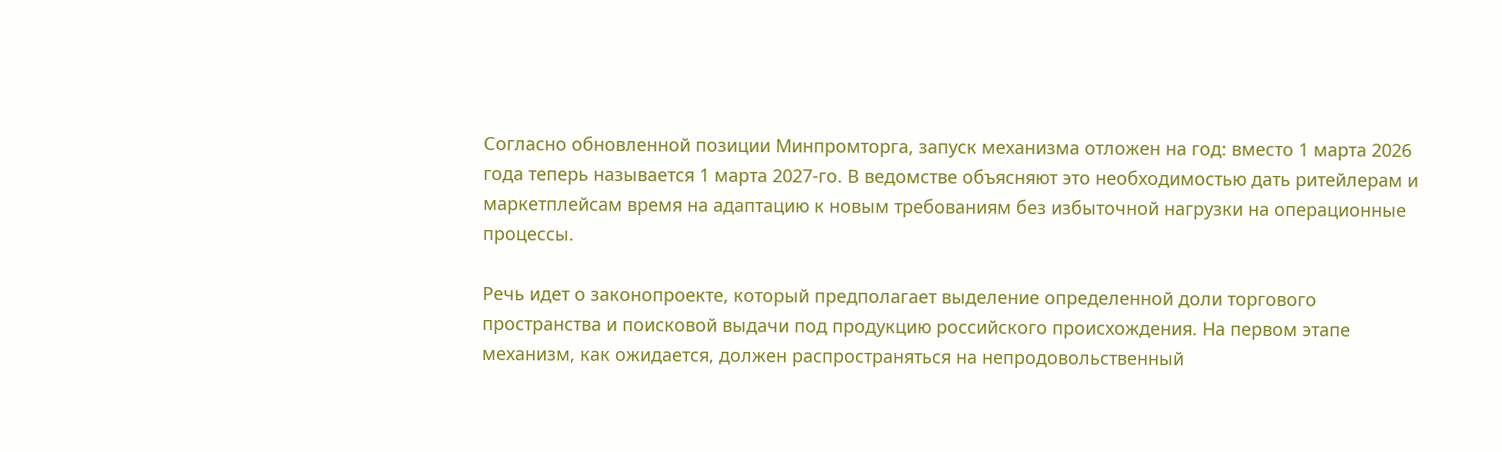Согласно обновленной позиции Минпромторга, запуск механизма отложен на год: вместо 1 марта 2026 года теперь называется 1 марта 2027-го. В ведомстве объясняют это необходимостью дать ритейлерам и маркетплейсам время на адаптацию к новым требованиям без избыточной нагрузки на операционные процессы.

Речь идет о законопроекте, который предполагает выделение определенной доли торгового пространства и поисковой выдачи под продукцию российского происхождения. На первом этапе механизм, как ожидается, должен распространяться на непродовольственный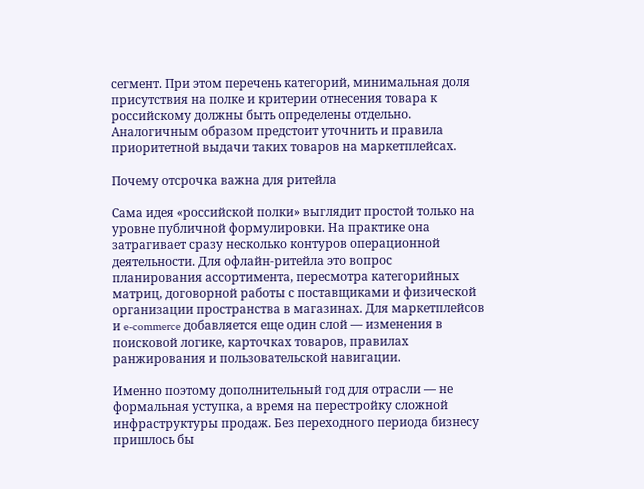сегмент. При этом перечень категорий, минимальная доля присутствия на полке и критерии отнесения товара к российскому должны быть определены отдельно. Аналогичным образом предстоит уточнить и правила приоритетной выдачи таких товаров на маркетплейсах.

Почему отсрочка важна для ритейла

Сама идея «российской полки» выглядит простой только на уровне публичной формулировки. На практике она затрагивает сразу несколько контуров операционной деятельности. Для офлайн-ритейла это вопрос планирования ассортимента, пересмотра категорийных матриц, договорной работы с поставщиками и физической организации пространства в магазинах. Для маркетплейсов и e-commerce добавляется еще один слой — изменения в поисковой логике, карточках товаров, правилах ранжирования и пользовательской навигации.

Именно поэтому дополнительный год для отрасли — не формальная уступка, а время на перестройку сложной инфраструктуры продаж. Без переходного периода бизнесу пришлось бы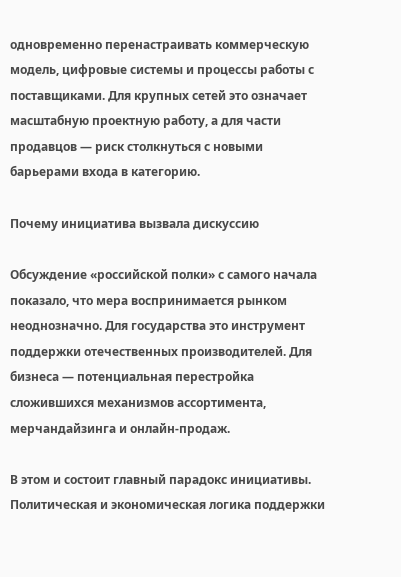одновременно перенастраивать коммерческую модель, цифровые системы и процессы работы с поставщиками. Для крупных сетей это означает масштабную проектную работу, а для части продавцов — риск столкнуться с новыми барьерами входа в категорию.

Почему инициатива вызвала дискуссию

Обсуждение «российской полки» с самого начала показало, что мера воспринимается рынком неоднозначно. Для государства это инструмент поддержки отечественных производителей. Для бизнеса — потенциальная перестройка сложившихся механизмов ассортимента, мерчандайзинга и онлайн-продаж.

В этом и состоит главный парадокс инициативы. Политическая и экономическая логика поддержки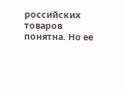российских товаров понятна. Но ее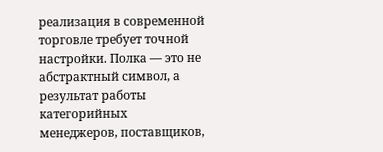реализация в современной торговле требует точной настройки. Полка — это не абстрактный символ, а результат работы категорийных менеджеров, поставщиков,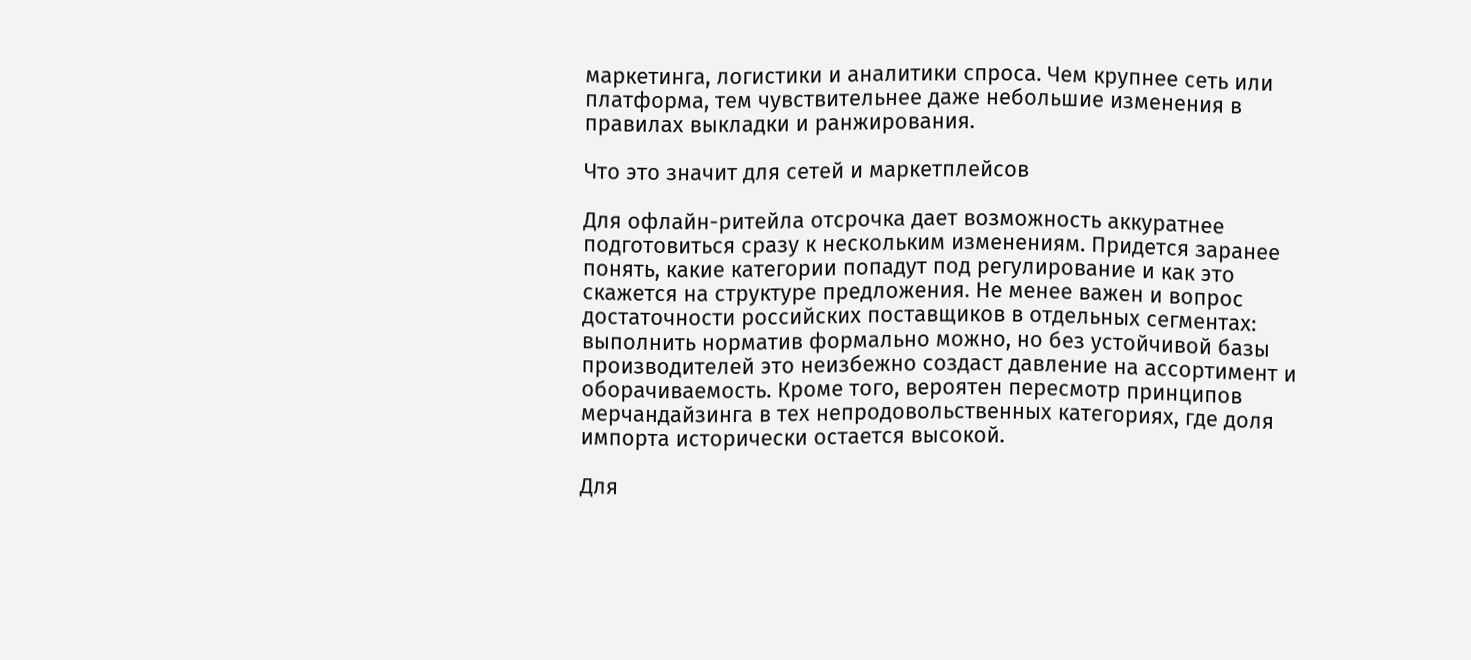маркетинга, логистики и аналитики спроса. Чем крупнее сеть или платформа, тем чувствительнее даже небольшие изменения в правилах выкладки и ранжирования.

Что это значит для сетей и маркетплейсов

Для офлайн-ритейла отсрочка дает возможность аккуратнее подготовиться сразу к нескольким изменениям. Придется заранее понять, какие категории попадут под регулирование и как это скажется на структуре предложения. Не менее важен и вопрос достаточности российских поставщиков в отдельных сегментах: выполнить норматив формально можно, но без устойчивой базы производителей это неизбежно создаст давление на ассортимент и оборачиваемость. Кроме того, вероятен пересмотр принципов мерчандайзинга в тех непродовольственных категориях, где доля импорта исторически остается высокой.

Для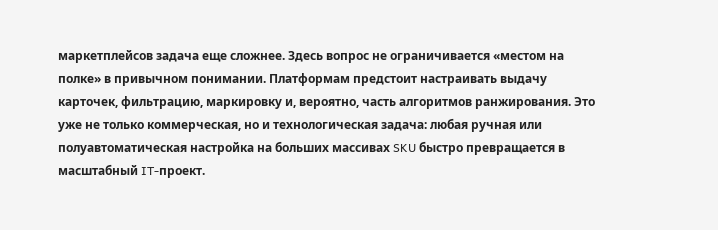маркетплейсов задача еще сложнее. Здесь вопрос не ограничивается «местом на полке» в привычном понимании. Платформам предстоит настраивать выдачу карточек, фильтрацию, маркировку и, вероятно, часть алгоритмов ранжирования. Это уже не только коммерческая, но и технологическая задача: любая ручная или полуавтоматическая настройка на больших массивах SKU быстро превращается в масштабный IT-проект.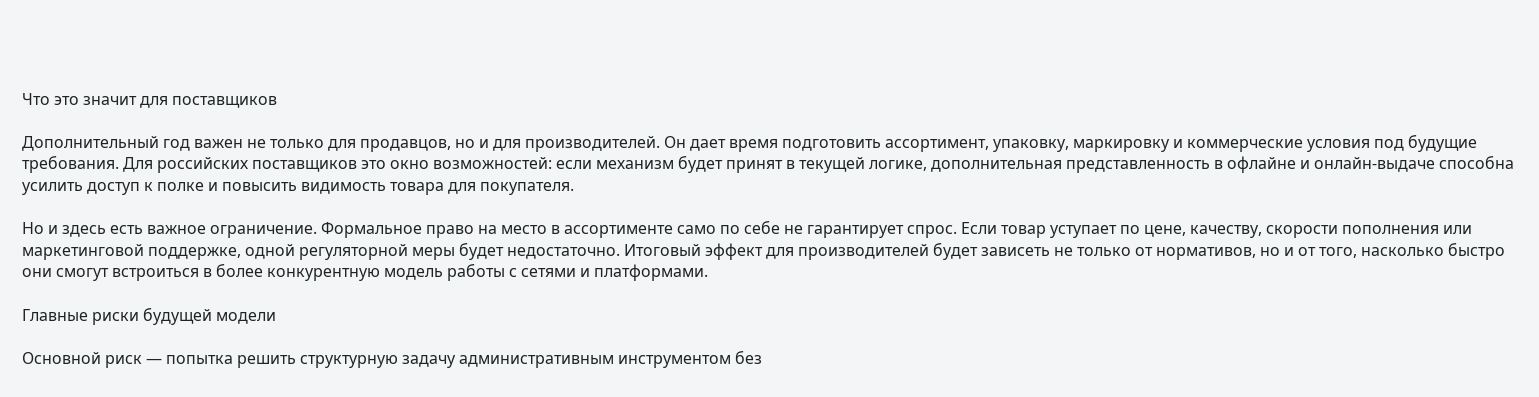Что это значит для поставщиков

Дополнительный год важен не только для продавцов, но и для производителей. Он дает время подготовить ассортимент, упаковку, маркировку и коммерческие условия под будущие требования. Для российских поставщиков это окно возможностей: если механизм будет принят в текущей логике, дополнительная представленность в офлайне и онлайн-выдаче способна усилить доступ к полке и повысить видимость товара для покупателя.

Но и здесь есть важное ограничение. Формальное право на место в ассортименте само по себе не гарантирует спрос. Если товар уступает по цене, качеству, скорости пополнения или маркетинговой поддержке, одной регуляторной меры будет недостаточно. Итоговый эффект для производителей будет зависеть не только от нормативов, но и от того, насколько быстро они смогут встроиться в более конкурентную модель работы с сетями и платформами.

Главные риски будущей модели

Основной риск — попытка решить структурную задачу административным инструментом без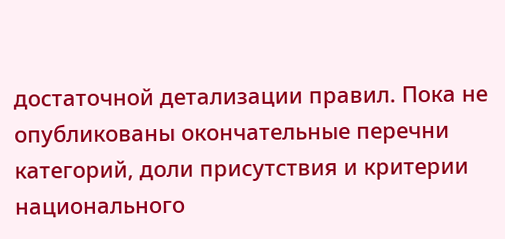достаточной детализации правил. Пока не опубликованы окончательные перечни категорий, доли присутствия и критерии национального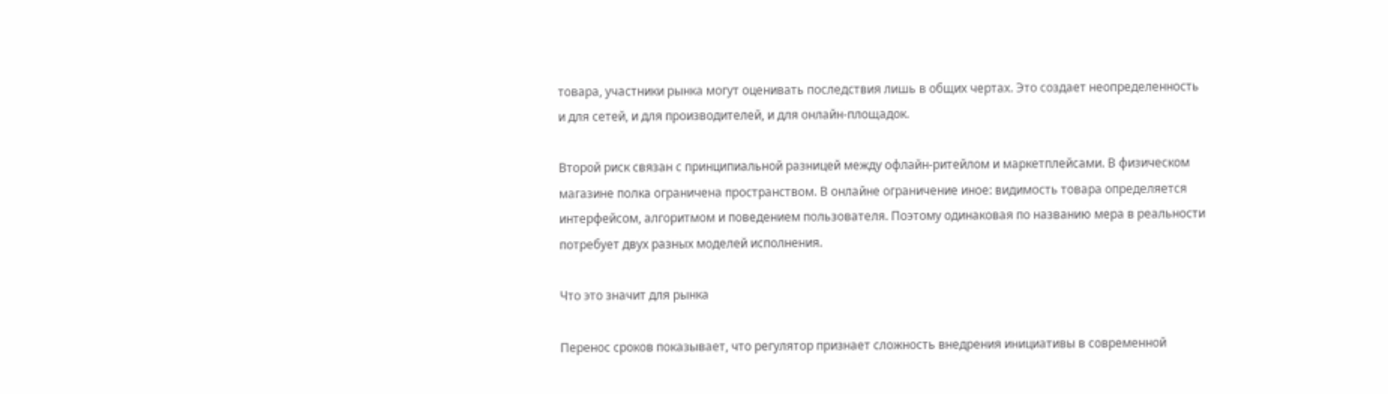товара, участники рынка могут оценивать последствия лишь в общих чертах. Это создает неопределенность и для сетей, и для производителей, и для онлайн-площадок.

Второй риск связан с принципиальной разницей между офлайн-ритейлом и маркетплейсами. В физическом магазине полка ограничена пространством. В онлайне ограничение иное: видимость товара определяется интерфейсом, алгоритмом и поведением пользователя. Поэтому одинаковая по названию мера в реальности потребует двух разных моделей исполнения.

Что это значит для рынка

Перенос сроков показывает, что регулятор признает сложность внедрения инициативы в современной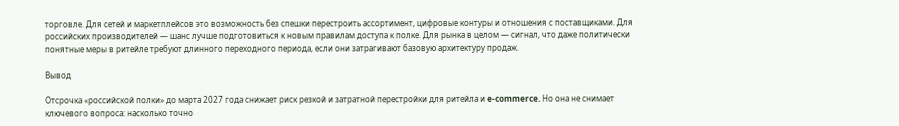торговле. Для сетей и маркетплейсов это возможность без спешки перестроить ассортимент, цифровые контуры и отношения с поставщиками. Для российских производителей — шанс лучше подготовиться к новым правилам доступа к полке. Для рынка в целом — сигнал, что даже политически понятные меры в ритейле требуют длинного переходного периода, если они затрагивают базовую архитектуру продаж.

Вывод

Отсрочка «российской полки» до марта 2027 года снижает риск резкой и затратной перестройки для ритейла и e-commerce. Но она не снимает ключевого вопроса: насколько точно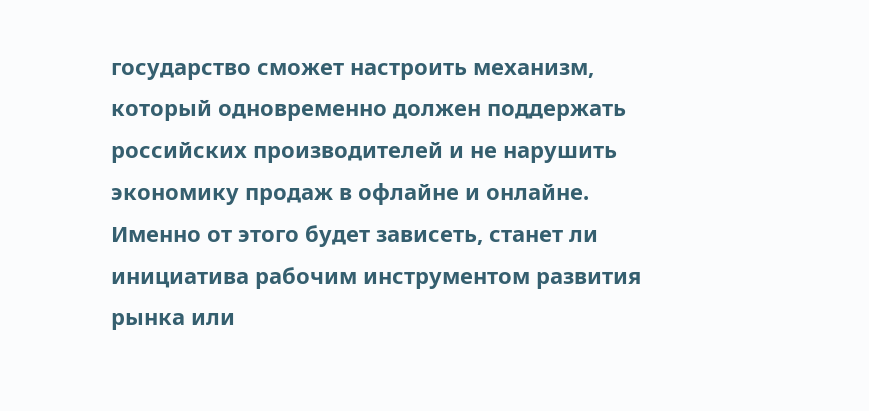государство сможет настроить механизм, который одновременно должен поддержать российских производителей и не нарушить экономику продаж в офлайне и онлайне. Именно от этого будет зависеть, станет ли инициатива рабочим инструментом развития рынка или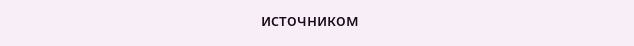источником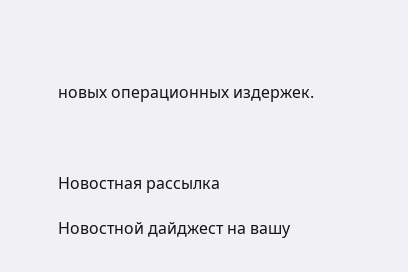новых операционных издержек.



Новостная рассылка

Новостной дайджест на вашу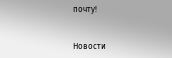почту!


Новости